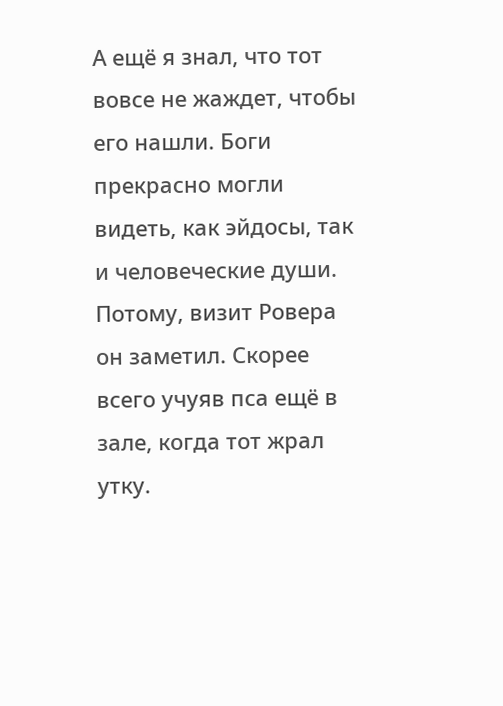А ещё я знал, что тот вовсе не жаждет, чтобы его нашли. Боги прекрасно могли видеть, как эйдосы, так и человеческие души. Потому, визит Ровера он заметил. Скорее всего учуяв пса ещё в зале, когда тот жрал утку.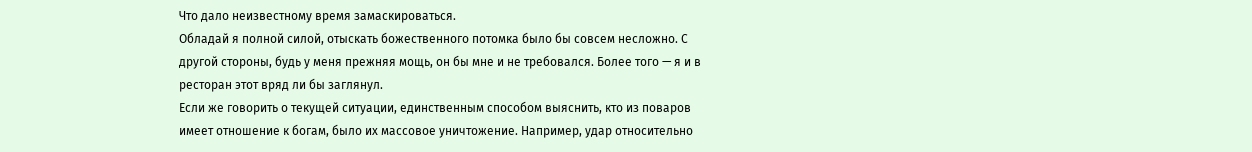Что дало неизвестному время замаскироваться.
Обладай я полной силой, отыскать божественного потомка было бы совсем несложно. С другой стороны, будь у меня прежняя мощь, он бы мне и не требовался. Более того — я и в ресторан этот вряд ли бы заглянул.
Если же говорить о текущей ситуации, единственным способом выяснить, кто из поваров имеет отношение к богам, было их массовое уничтожение. Например, удар относительно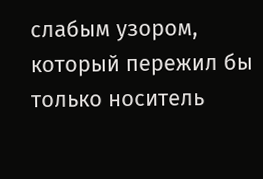слабым узором, который пережил бы только носитель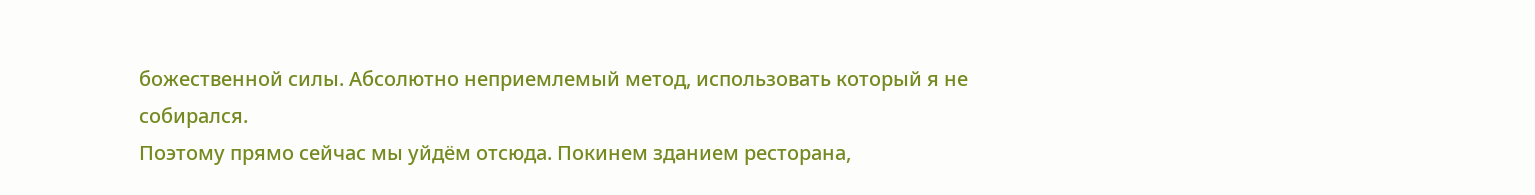божественной силы. Абсолютно неприемлемый метод, использовать который я не собирался.
Поэтому прямо сейчас мы уйдём отсюда. Покинем зданием ресторана,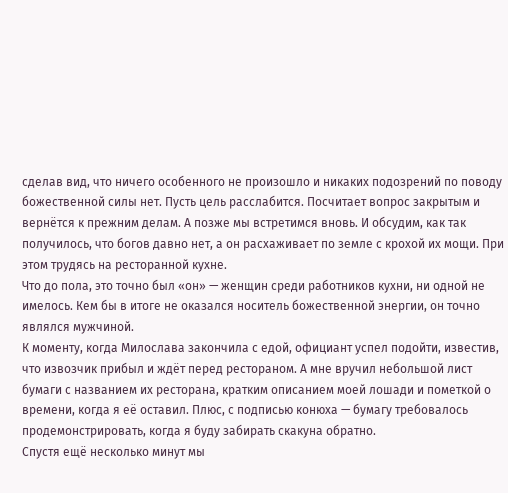сделав вид, что ничего особенного не произошло и никаких подозрений по поводу божественной силы нет. Пусть цель расслабится. Посчитает вопрос закрытым и вернётся к прежним делам. А позже мы встретимся вновь. И обсудим, как так получилось, что богов давно нет, а он расхаживает по земле с крохой их мощи. При этом трудясь на ресторанной кухне.
Что до пола, это точно был «он» — женщин среди работников кухни, ни одной не имелось. Кем бы в итоге не оказался носитель божественной энергии, он точно являлся мужчиной.
К моменту, когда Милослава закончила с едой, официант успел подойти, известив, что извозчик прибыл и ждёт перед рестораном. А мне вручил небольшой лист бумаги с названием их ресторана, кратким описанием моей лошади и пометкой о времени, когда я её оставил. Плюс, с подписью конюха — бумагу требовалось продемонстрировать, когда я буду забирать скакуна обратно.
Спустя ещё несколько минут мы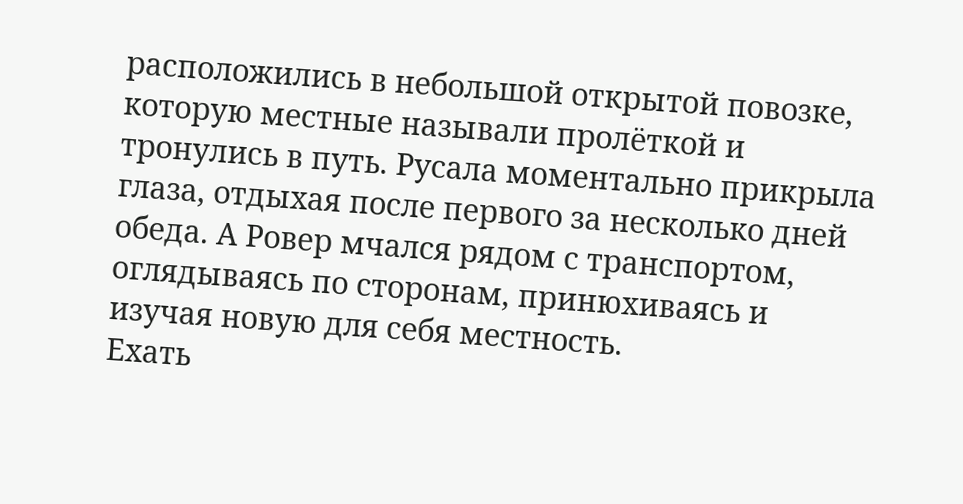расположились в небольшой открытой повозке, которую местные называли пролёткой и тронулись в путь. Русала моментально прикрыла глаза, отдыхая после первого за несколько дней обеда. А Ровер мчался рядом с транспортом, оглядываясь по сторонам, принюхиваясь и изучая новую для себя местность.
Ехать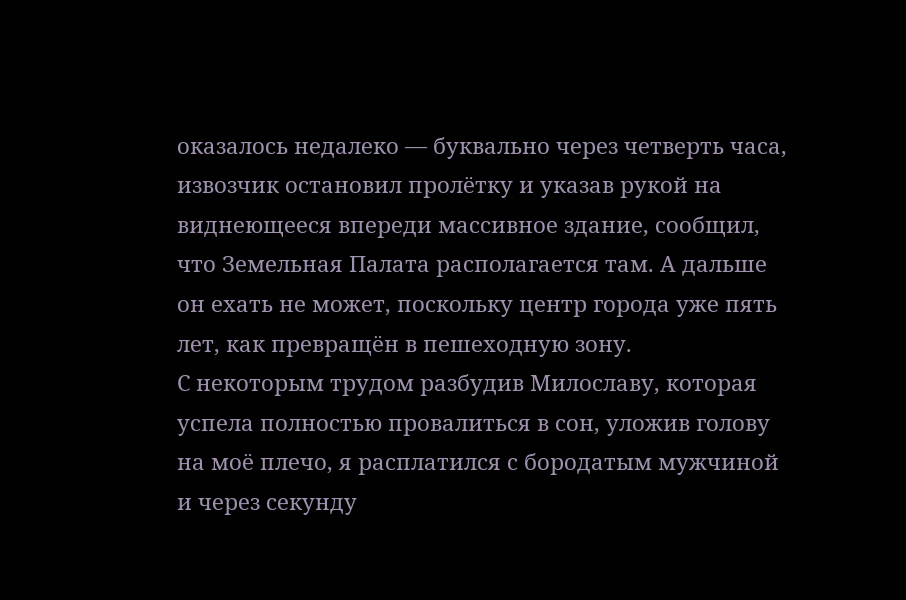оказалось недалеко — буквально через четверть часа, извозчик остановил пролётку и указав рукой на виднеющееся впереди массивное здание, сообщил, что Земельная Палата располагается там. А дальше он ехать не может, поскольку центр города уже пять лет, как превращён в пешеходную зону.
С некоторым трудом разбудив Милославу, которая успела полностью провалиться в сон, уложив голову на моё плечо, я расплатился с бородатым мужчиной и через секунду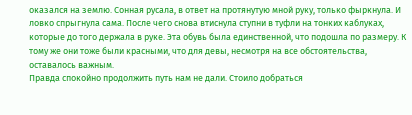оказался на землю. Сонная русала, в ответ на протянутую мной руку, только фыркнула. И ловко спрыгнула сама. После чего снова втиснула ступни в туфли на тонких каблуках, которые до того держала в руке. Эта обувь была единственной, что подошла по размеру. К тому же они тоже были красными, что для девы, несмотря на все обстоятельства, оставалось важным.
Правда спокойно продолжить путь нам не дали. Стоило добраться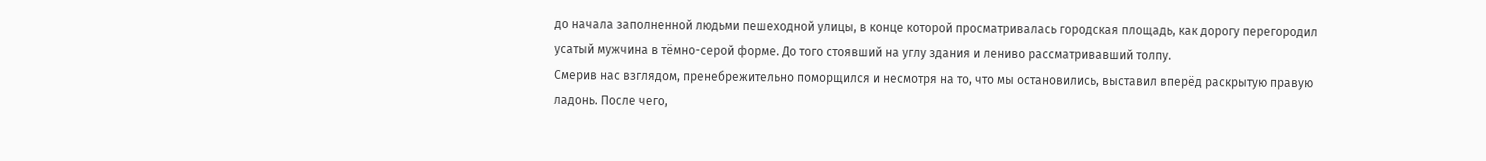до начала заполненной людьми пешеходной улицы, в конце которой просматривалась городская площадь, как дорогу перегородил усатый мужчина в тёмно-серой форме. До того стоявший на углу здания и лениво рассматривавший толпу.
Смерив нас взглядом, пренебрежительно поморщился и несмотря на то, что мы остановились, выставил вперёд раскрытую правую ладонь. После чего,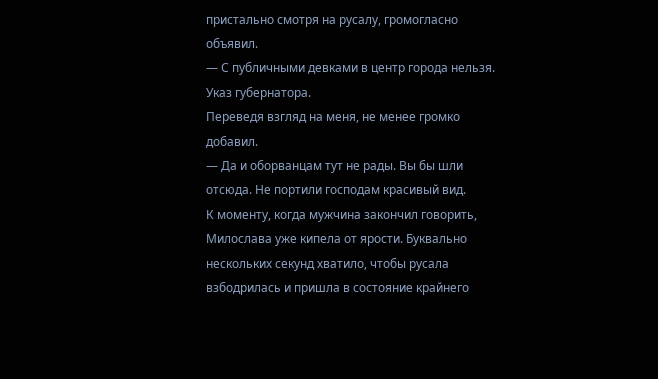пристально смотря на русалу, громогласно объявил.
— С публичными девками в центр города нельзя. Указ губернатора.
Переведя взгляд на меня, не менее громко добавил.
— Да и оборванцам тут не рады. Вы бы шли отсюда. Не портили господам красивый вид.
К моменту, когда мужчина закончил говорить, Милослава уже кипела от ярости. Буквально нескольких секунд хватило, чтобы русала взбодрилась и пришла в состояние крайнего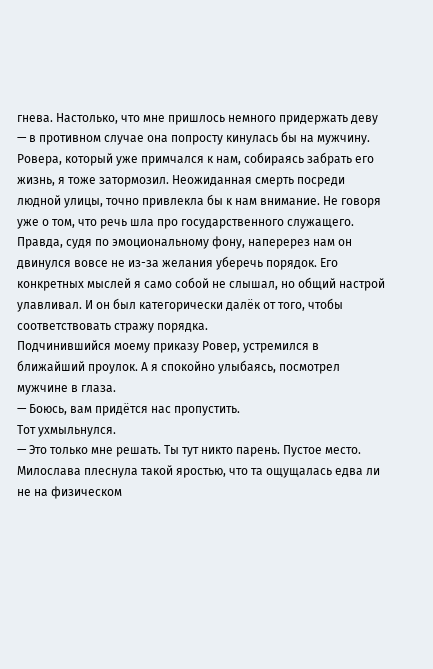гнева. Настолько, что мне пришлось немного придержать деву — в противном случае она попросту кинулась бы на мужчину. Ровера, который уже примчался к нам, собираясь забрать его жизнь, я тоже затормозил. Неожиданная смерть посреди людной улицы, точно привлекла бы к нам внимание. Не говоря уже о том, что речь шла про государственного служащего.
Правда, судя по эмоциональному фону, наперерез нам он двинулся вовсе не из-за желания уберечь порядок. Его конкретных мыслей я само собой не слышал, но общий настрой улавливал. И он был категорически далёк от того, чтобы соответствовать стражу порядка.
Подчинившийся моему приказу Ровер, устремился в ближайший проулок. А я спокойно улыбаясь, посмотрел мужчине в глаза.
— Боюсь, вам придётся нас пропустить.
Тот ухмыльнулся.
— Это только мне решать. Ты тут никто парень. Пустое место.
Милослава плеснула такой яростью, что та ощущалась едва ли не на физическом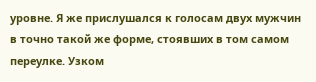уровне. Я же прислушался к голосам двух мужчин в точно такой же форме, стоявших в том самом переулке. Узком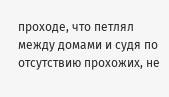проходе, что петлял между домами и судя по отсутствию прохожих, не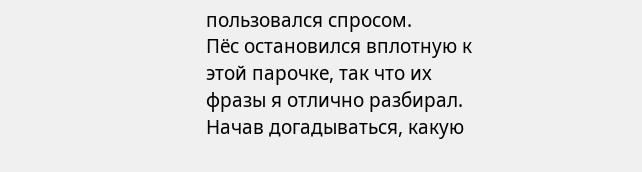пользовался спросом.
Пёс остановился вплотную к этой парочке, так что их фразы я отлично разбирал. Начав догадываться, какую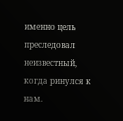именно цель преследовал неизвестный, когда ринулся к нам.